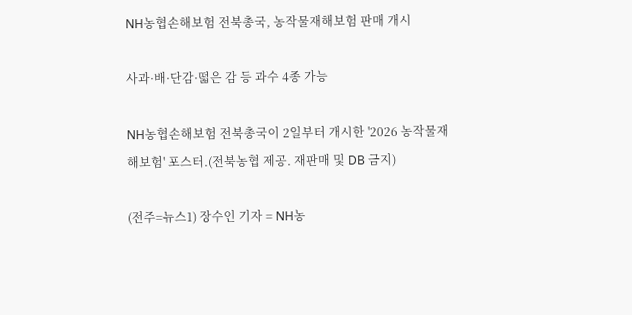NH농협손해보험 전북총국, 농작물재해보험 판매 개시

사과·배·단감·떫은 감 등 과수 4종 가능

NH농협손해보험 전북총국이 2일부터 개시한 '2026 농작물재해보험' 포스터.(전북농협 제공. 재판매 및 DB 금지)

(전주=뉴스1) 장수인 기자 = NH농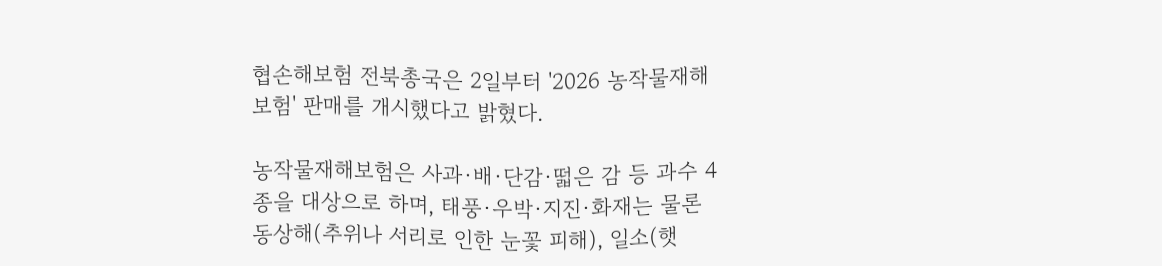협손해보험 전북총국은 2일부터 '2026 농작물재해보험' 판매를 개시했다고 밝혔다.

농작물재해보험은 사과·배·단감·떫은 감 등 과수 4종을 대상으로 하며, 태풍·우박·지진·화재는 물론 동상해(추위나 서리로 인한 눈꽃 피해), 일소(햇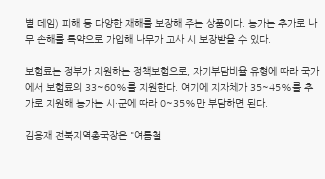볕 데임) 피해 등 다양한 재해를 보장해 주는 상품이다. 농가는 추가로 나무 손해를 특약으로 가입해 나무가 고사 시 보장받을 수 있다.

보험료는 정부가 지원하는 정책보험으로, 자기부담비율 유형에 따라 국가에서 보험료의 33~60%를 지원한다. 여기에 지자체가 35~45%를 추가로 지원해 농가는 시·군에 따라 0~35%만 부담하면 된다.

김용재 전북지역총국장은 "여름철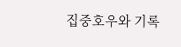집중호우와 기록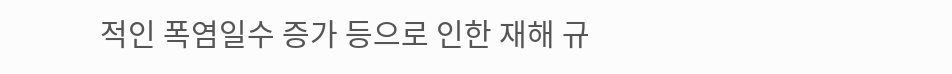적인 폭염일수 증가 등으로 인한 재해 규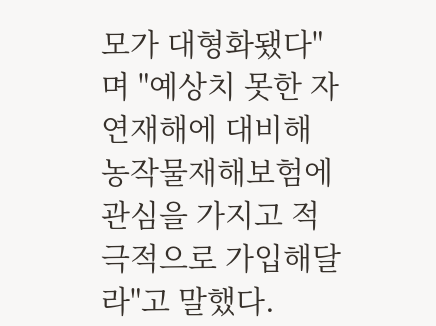모가 대형화됐다"며 "예상치 못한 자연재해에 대비해 농작물재해보험에 관심을 가지고 적극적으로 가입해달라"고 말했다.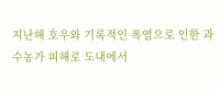지난해 호우와 기록적인 폭염으로 인한 과수농가 피해로 도내에서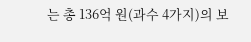는 총 136억 원(과수 4가지)의 보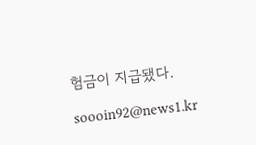험금이 지급됐다.

soooin92@news1.kr